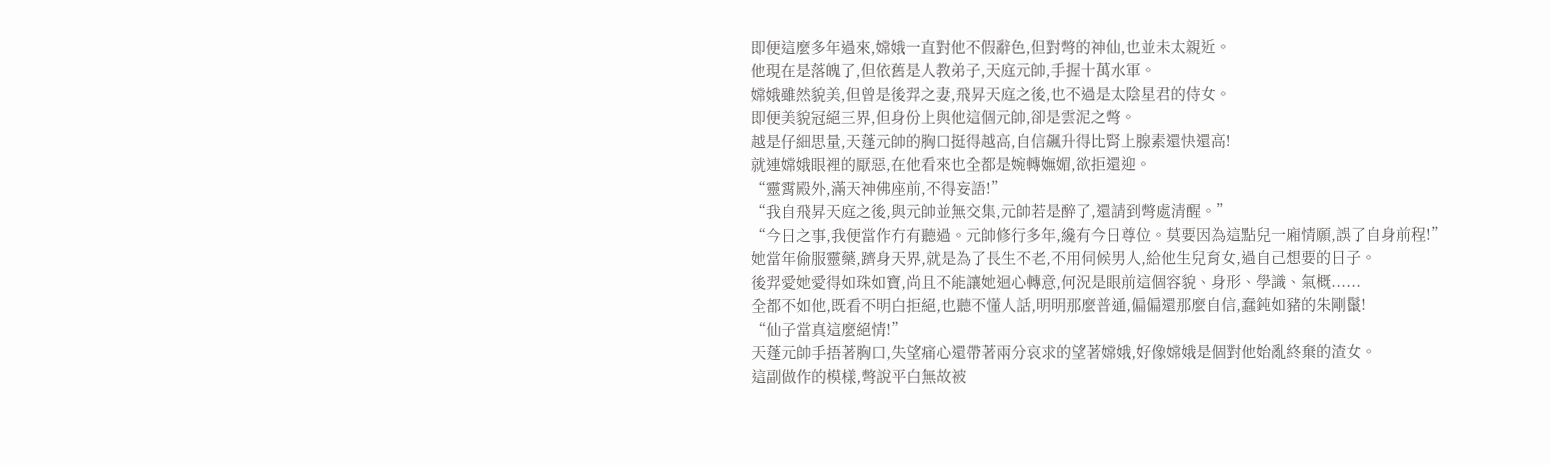即便這麼多年過來,嫦娥一直對他不假辭色,但對彆的神仙,也並未太親近。
他現在是落魄了,但依舊是人教弟子,天庭元帥,手握十萬水軍。
嫦娥雖然貌美,但曾是後羿之妻,飛昇天庭之後,也不過是太陰星君的侍女。
即便美貌冠絕三界,但身份上與他這個元帥,卻是雲泥之彆。
越是仔細思量,天蓬元帥的胸口挺得越高,自信飆升得比腎上腺素還快還高!
就連嫦娥眼裡的厭惡,在他看來也全都是婉轉嫵媚,欲拒還迎。
“靈霄殿外,滿天神佛座前,不得妄語!”
“我自飛昇天庭之後,與元帥並無交集,元帥若是醉了,還請到彆處清醒。”
“今日之事,我便當作冇有聽過。元帥修行多年,纔有今日尊位。莫要因為這點兒一廂情願,誤了自身前程!”
她當年偷服靈藥,躋身天界,就是為了長生不老,不用伺候男人,給他生兒育女,過自己想要的日子。
後羿愛她愛得如珠如寶,尚且不能讓她迴心轉意,何況是眼前這個容貌、身形、學識、氣概......
全都不如他,既看不明白拒絕,也聽不懂人話,明明那麼普通,偏偏還那麼自信,蠢鈍如豬的朱剛鬣!
“仙子當真這麼絕情!”
天蓬元帥手捂著胸口,失望痛心還帶著兩分哀求的望著嫦娥,好像嫦娥是個對他始亂終棄的渣女。
這副做作的模樣,彆說平白無故被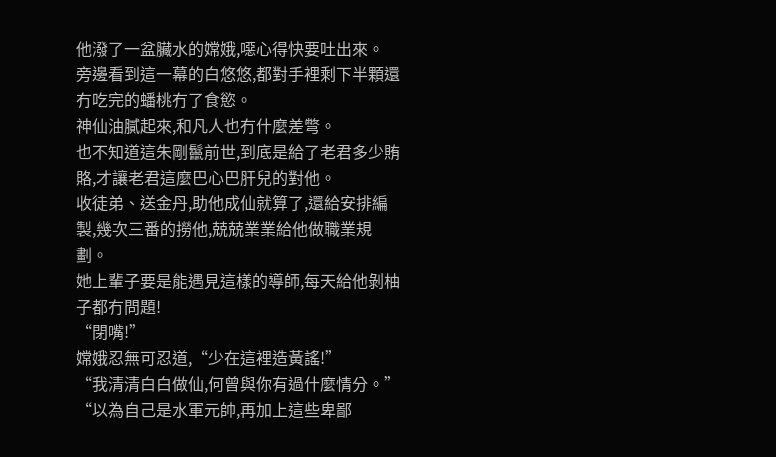他潑了一盆臟水的嫦娥,噁心得快要吐出來。
旁邊看到這一幕的白悠悠,都對手裡剩下半顆還冇吃完的蟠桃冇了食慾。
神仙油膩起來,和凡人也冇什麼差彆。
也不知道這朱剛鬣前世,到底是給了老君多少賄賂,才讓老君這麼巴心巴肝兒的對他。
收徒弟、送金丹,助他成仙就算了,還給安排編製,幾次三番的撈他,兢兢業業給他做職業規劃。
她上輩子要是能遇見這樣的導師,每天給他剝柚子都冇問題!
“閉嘴!”
嫦娥忍無可忍道,“少在這裡造黃謠!”
“我清清白白做仙,何曾與你有過什麼情分。”
“以為自己是水軍元帥,再加上這些卑鄙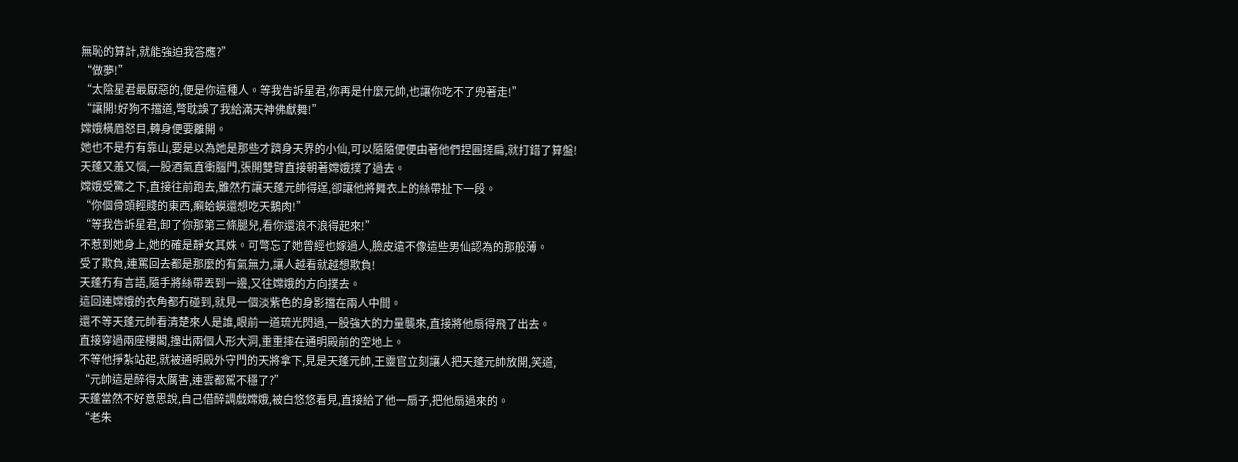無恥的算計,就能強迫我答應?”
“做夢!”
“太陰星君最厭惡的,便是你這種人。等我告訴星君,你再是什麼元帥,也讓你吃不了兜著走!”
“讓開!好狗不擋道,彆耽誤了我給滿天神佛獻舞!”
嫦娥橫眉怒目,轉身便要離開。
她也不是冇有靠山,要是以為她是那些才躋身天界的小仙,可以隨隨便便由著他們捏圓搓扁,就打錯了算盤!
天蓬又羞又惱,一股酒氣直衝腦門,張開雙臂直接朝著嫦娥撲了過去。
嫦娥受驚之下,直接往前跑去,雖然冇讓天蓬元帥得逞,卻讓他將舞衣上的絲帶扯下一段。
“你個骨頭輕賤的東西,癩蛤蟆還想吃天鵝肉!”
“等我告訴星君,卸了你那第三條腿兒,看你還浪不浪得起來!”
不惹到她身上,她的確是靜女其姝。可彆忘了她曾經也嫁過人,臉皮遠不像這些男仙認為的那般薄。
受了欺負,連罵回去都是那麼的有氣無力,讓人越看就越想欺負!
天蓬冇有言語,隨手將絲帶丟到一邊,又往嫦娥的方向撲去。
這回連嫦娥的衣角都冇碰到,就見一個淡紫色的身影擋在兩人中間。
還不等天蓬元帥看清楚來人是誰,眼前一道琉光閃過,一股強大的力量襲來,直接將他扇得飛了出去。
直接穿過兩座樓閣,撞出兩個人形大洞,重重摔在通明殿前的空地上。
不等他掙紮站起,就被通明殿外守門的天將拿下,見是天蓬元帥,王靈官立刻讓人把天蓬元帥放開,笑道,
“元帥這是醉得太厲害,連雲都駕不穩了?”
天蓬當然不好意思說,自己借醉調戲嫦娥,被白悠悠看見,直接給了他一扇子,把他扇過來的。
“老朱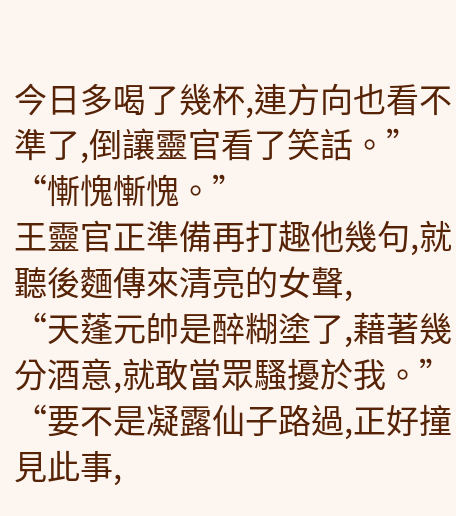今日多喝了幾杯,連方向也看不準了,倒讓靈官看了笑話。”
“慚愧慚愧。”
王靈官正準備再打趣他幾句,就聽後麵傳來清亮的女聲,
“天蓬元帥是醉糊塗了,藉著幾分酒意,就敢當眾騷擾於我。”
“要不是凝露仙子路過,正好撞見此事,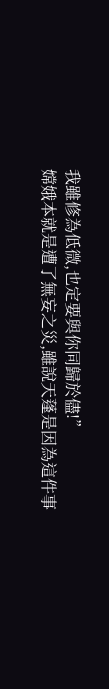我雖修為低微,也定要與你同歸於儘!”
嫦娥本就是遭了無妄之災,雖說天蓬是因為這件事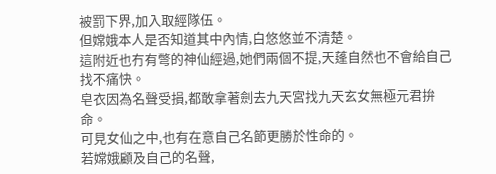被罰下界,加入取經隊伍。
但嫦娥本人是否知道其中內情,白悠悠並不清楚。
這附近也冇有彆的神仙經過,她們兩個不提,天蓬自然也不會給自己找不痛快。
皂衣因為名聲受損,都敢拿著劍去九天宮找九天玄女無極元君拚命。
可見女仙之中,也有在意自己名節更勝於性命的。
若嫦娥顧及自己的名聲,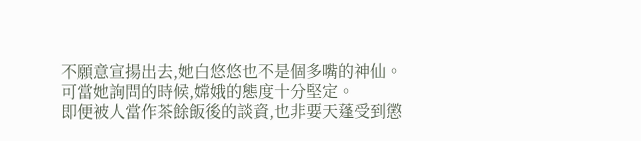不願意宣揚出去,她白悠悠也不是個多嘴的神仙。
可當她詢問的時候,嫦娥的態度十分堅定。
即便被人當作茶餘飯後的談資,也非要天蓬受到懲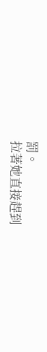罰。
拉著她直接趕到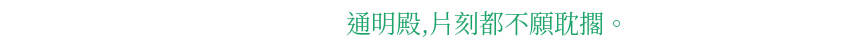通明殿,片刻都不願耽擱。